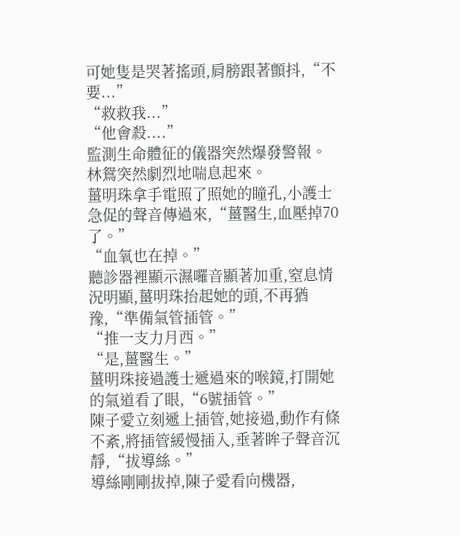可她隻是哭著搖頭,肩膀跟著顫抖,“不要...”
“救救我...”
“他會殺....”
監測生命體征的儀器突然爆發警報。
林鴛突然劇烈地喘息起來。
薑明珠拿手電照了照她的瞳孔,小護士急促的聲音傳過來,“薑醫生,血壓掉70了。”
“血氧也在掉。”
聽診器裡顯示濕囉音顯著加重,窒息情況明顯,薑明珠抬起她的頭,不再猶豫,“準備氣管插管。”
“推一支力月西。”
“是,薑醫生。”
薑明珠接過護士遞過來的喉鏡,打開她的氣道看了眼,“6號插管。”
陳子愛立刻遞上插管,她接過,動作有條不紊,將插管緩慢插入,垂著眸子聲音沉靜,“拔導絲。”
導絲剛剛拔掉,陳子愛看向機器,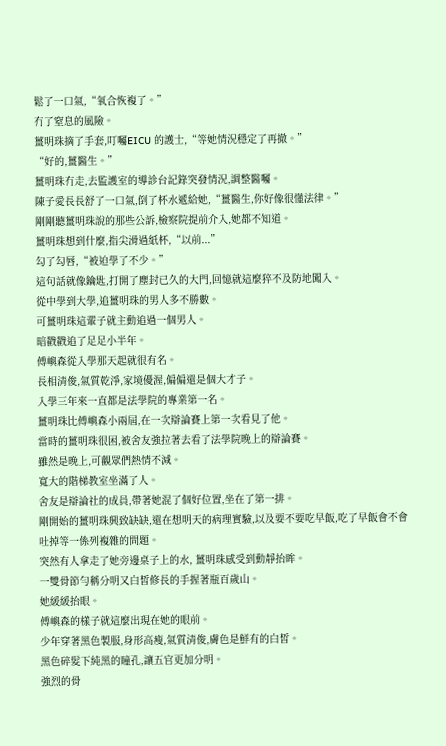鬆了一口氣,“氧合恢複了。”
冇了窒息的風險。
薑明珠摘了手套,叮囑EICU 的護士,“等她情況穩定了再撤。”
“好的,薑醫生。”
薑明珠冇走,去監護室的導診台記錄突發情況,調整醫囑。
陳子愛長長舒了一口氣,倒了杯水遞給她,“薑醫生,你好像很懂法律。”
剛剛聽薑明珠說的那些公訴,檢察院提前介入,她都不知道。
薑明珠想到什麼,指尖滑過紙杯,“以前...”
勾了勾唇,“被迫學了不少。”
這句話就像鑰匙,打開了塵封已久的大門,回憶就這麼猝不及防地闖入。
從中學到大學,追薑明珠的男人多不勝數。
可薑明珠這輩子就主動追過一個男人。
暗戳戳追了足足小半年。
傅嶼森從入學那天起就很有名。
長相清俊,氣質乾淨,家境優渥,偏偏還是個大才子。
入學三年來一直都是法學院的專業第一名。
薑明珠比傅嶼森小兩屆,在一次辯論賽上第一次看見了他。
當時的薑明珠很困,被舍友強拉著去看了法學院晚上的辯論賽。
雖然是晚上,可觀眾們熱情不減。
寬大的階梯教室坐滿了人。
舍友是辯論社的成員,帶著她混了個好位置,坐在了第一排。
剛開始的薑明珠興致缺缺,還在想明天的病理實驗,以及要不要吃早飯,吃了早飯會不會吐掉等一係列複雜的問題。
突然有人拿走了她旁邊桌子上的水, 薑明珠感受到動靜抬眸。
一雙骨節勻稱分明又白皙修長的手握著瓶百歲山。
她緩緩抬眼。
傅嶼森的樣子就這麼出現在她的眼前。
少年穿著黑色製服,身形高瘦,氣質清俊,膚色是鮮有的白皙。
黑色碎髮下純黑的瞳孔,讓五官更加分明。
強烈的骨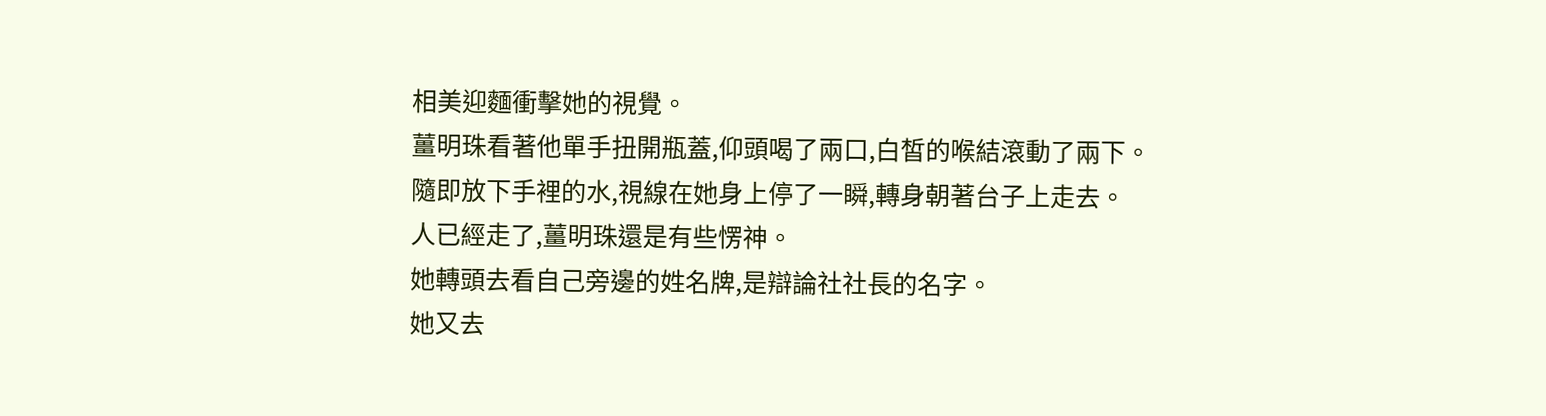相美迎麵衝擊她的視覺。
薑明珠看著他單手扭開瓶蓋,仰頭喝了兩口,白皙的喉結滾動了兩下。
隨即放下手裡的水,視線在她身上停了一瞬,轉身朝著台子上走去。
人已經走了,薑明珠還是有些愣神。
她轉頭去看自己旁邊的姓名牌,是辯論社社長的名字。
她又去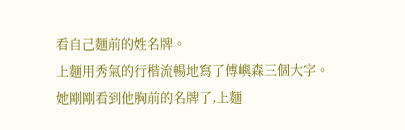看自己麵前的姓名牌。
上麵用秀氣的行楷流暢地寫了傅嶼森三個大字。
她剛剛看到他胸前的名牌了,上麵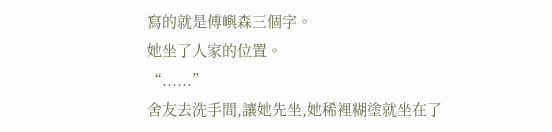寫的就是傅嶼森三個字。
她坐了人家的位置。
“......”
舍友去洗手間,讓她先坐,她稀裡糊塗就坐在了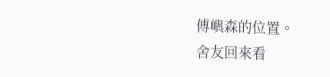傅嶼森的位置。
舍友回來看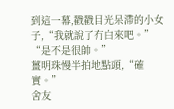到這一幕,戳戳目光呆滯的小女子,“我就說了冇白來吧。”
“是不是很帥。”
薑明珠慢半拍地點頭,“確實。”
舍友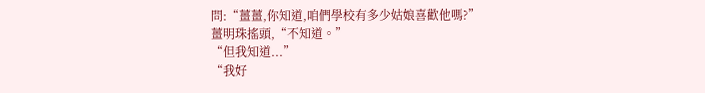問:“薑薑,你知道,咱們學校有多少姑娘喜歡他嗎?”
薑明珠搖頭,“不知道。”
“但我知道...”
“我好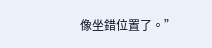像坐錯位置了。”